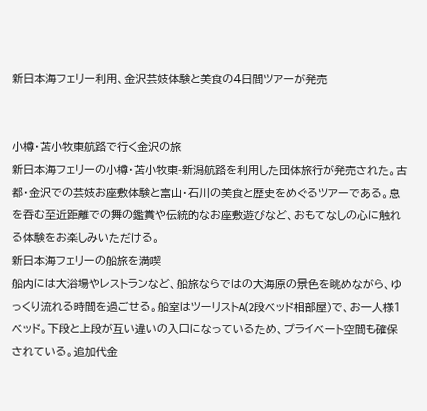新日本海フェリー利用、金沢芸妓体験と美食の4日間ツアーが発売


小樽・苫小牧東航路で行く金沢の旅
新日本海フェリーの小樽・苫小牧東-新潟航路を利用した団体旅行が発売された。古都・金沢での芸妓お座敷体験と富山・石川の美食と歴史をめぐるツアーである。息を吞む至近距離での舞の鑑賞や伝統的なお座敷遊びなど、おもてなしの心に触れる体験をお楽しみいただける。
新日本海フェリーの船旅を満喫
船内には大浴場やレストランなど、船旅ならではの大海原の景色を眺めながら、ゆっくり流れる時間を過ごせる。船室はツーリストA(2段ベッド相部屋)で、お一人様1ベッド。下段と上段が互い違いの入口になっているため、プライベート空間も確保されている。追加代金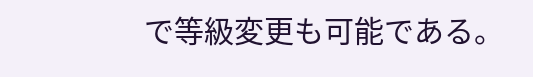で等級変更も可能である。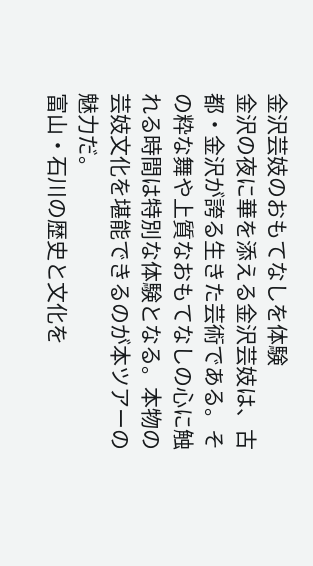金沢芸妓のおもてなしを体験
金沢の夜に華を添える金沢芸妓は、古都・金沢が誇る生きた芸術である。その粋な舞や上質なおもてなしの心に触れる時間は特別な体験となる。本物の芸妓文化を堪能できるのが本ツアーの魅力だ。
富山・石川の歴史と文化を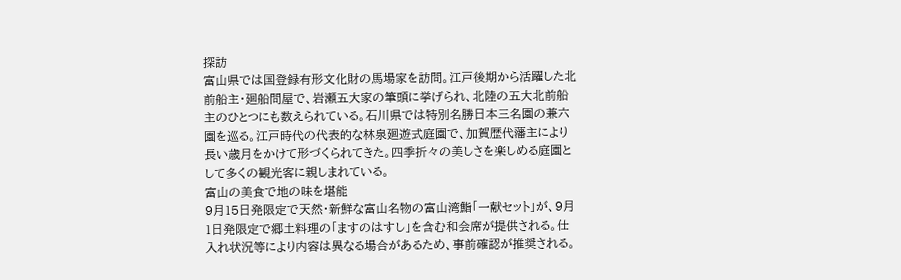探訪
富山県では国登録有形文化財の馬場家を訪問。江戸後期から活躍した北前船主・廻船問屋で、岩瀬五大家の筆頭に挙げられ、北陸の五大北前船主のひとつにも数えられている。石川県では特別名勝日本三名園の兼六園を巡る。江戸時代の代表的な林泉廻遊式庭園で、加賀歴代藩主により長い歳月をかけて形づくられてきた。四季折々の美しさを楽しめる庭園として多くの観光客に親しまれている。
富山の美食で地の味を堪能
9月15日発限定で天然・新鮮な富山名物の富山湾鮨「一献セット」が、9月1日発限定で郷土料理の「ますのはすし」を含む和会席が提供される。仕入れ状況等により内容は異なる場合があるため、事前確認が推奨される。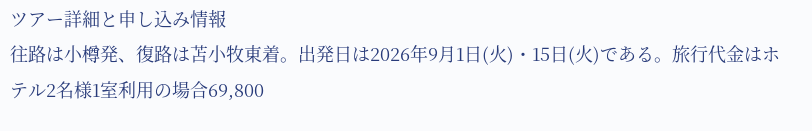ツアー詳細と申し込み情報
往路は小樽発、復路は苫小牧東着。出発日は2026年9月1日(火)・15日(火)である。旅行代金はホテル2名様1室利用の場合69,800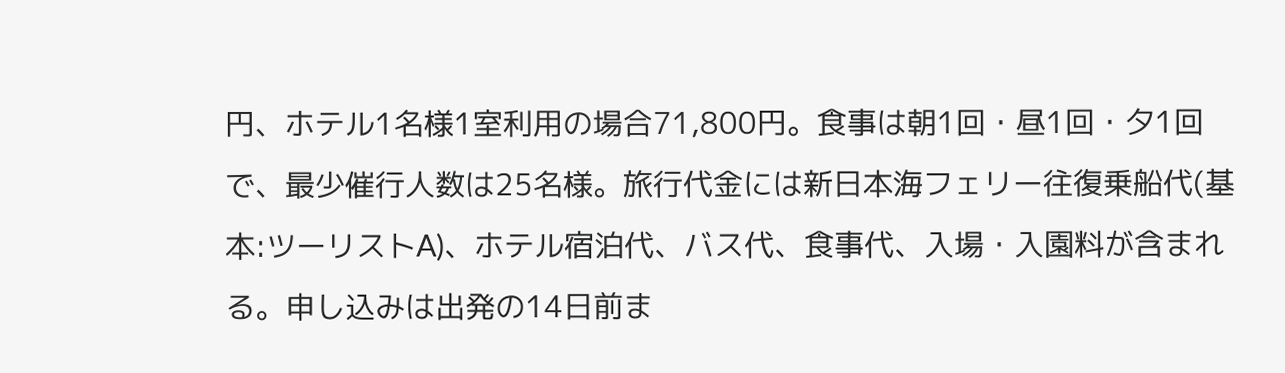円、ホテル1名様1室利用の場合71,800円。食事は朝1回・昼1回・夕1回で、最少催行人数は25名様。旅行代金には新日本海フェリー往復乗船代(基本:ツーリストA)、ホテル宿泊代、バス代、食事代、入場・入園料が含まれる。申し込みは出発の14日前ま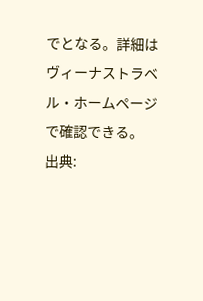でとなる。詳細はヴィーナストラベル・ホームページで確認できる。
出典: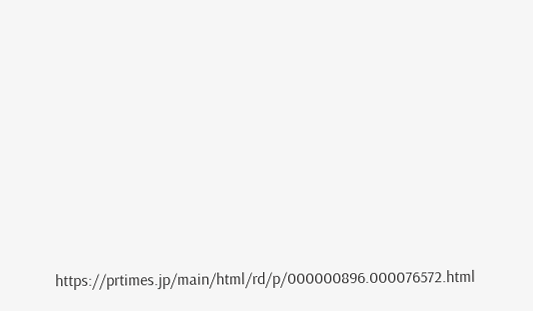https://prtimes.jp/main/html/rd/p/000000896.000076572.html